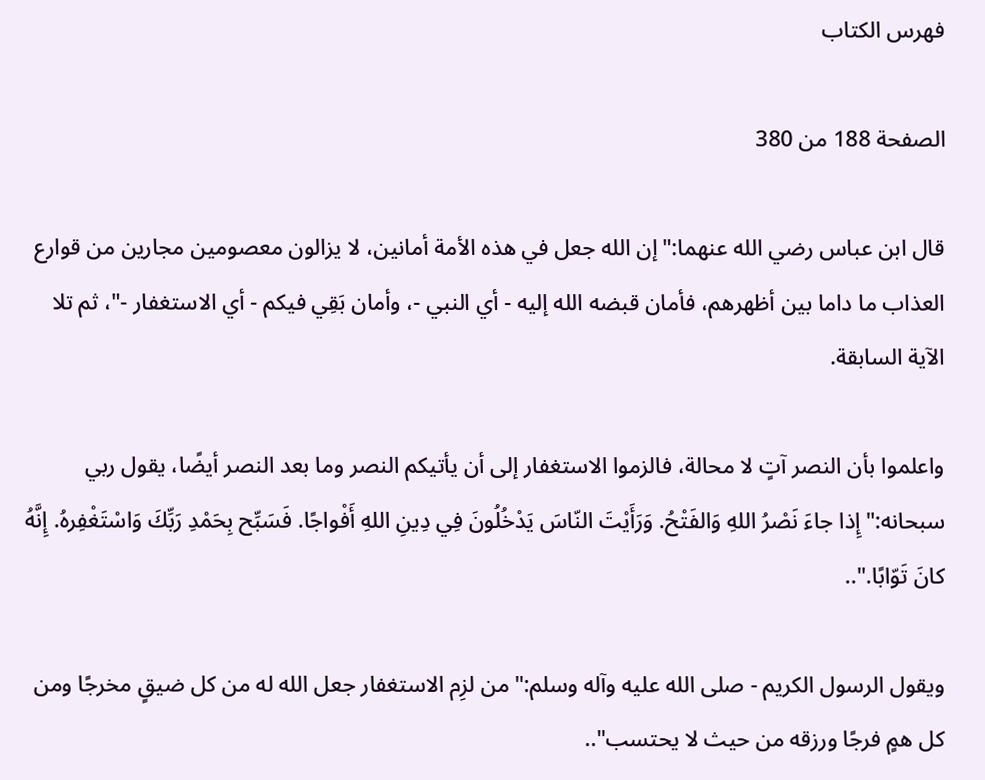فهرس الكتاب

الصفحة 188 من 380

قال ابن عباس رضي الله عنهما:"إن الله جعل في هذه الأمة أمانين، لا يزالون معصومين مجارين من قوارع العذاب ما داما بين أظهرهم، فأمان قبضه الله إليه - أي النبي -، وأمان بَقِي فيكم - أي الاستغفار -"، ثم تلا الآية السابقة.

واعلموا بأن النصر آتٍ لا محالة، فالزموا الاستغفار إلى أن يأتيكم النصر وما بعد النصر أيضًا، يقول ربي سبحانه:"إِذا جاءَ نَصْرُ اللهِ وَالفَتْحُ. وَرَأَيْتَ النّاسَ يَدْخُلُونَ فِي دِينِ اللهِ أَفْواجًا. فَسَبِّح بِحَمْدِ رَبِّكَ وَاسْتَغْفِرهُ. إِنَّهُ كانَ تَوّابًا."..

ويقول الرسول الكريم - صلى الله عليه وآله وسلم:"من لزِم الاستغفار جعل الله له من كل ضيقٍ مخرجًا ومن كل همٍ فرجًا ورزقه من حيث لا يحتسب"..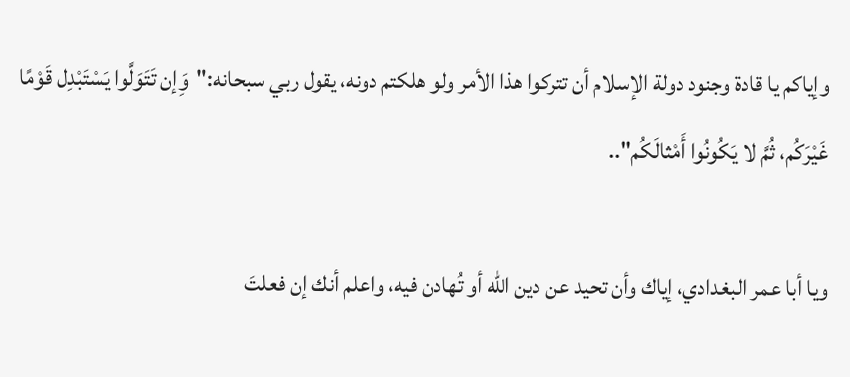وإياكم يا قادة وجنود دولة الإسلام أن تتركوا هذا الأمر ولو هلكتم دونه، يقول ربي سبحانه:"وَِإن تَتَوَلَّوا يَسْتَبْدِل قَوْمًا غَيْرَكُم، ثُمَّ لا يَكُونُوا أَمْثالَكُم"..

ويا أبا عمر البغدادي، إياك وأن تحيد عن دين الله أو تُهادن فيه، واعلم أنك إن فعلتَ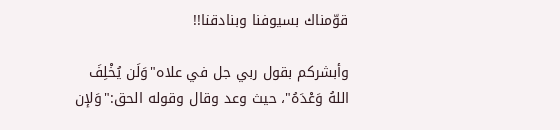قوّمناك بسيوفنا وبنادقنا!!

وأبشركم بقول ربي جل في علاه"وَلَن يُخْلِفَ اللهُ وَعْدَهُ"، حيث وعد وقال وقوله الحق:"وَلإن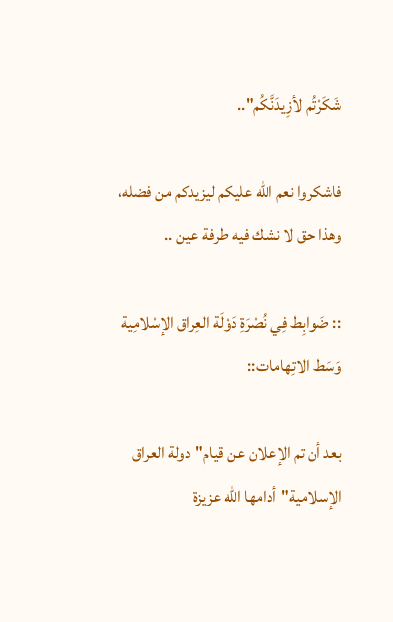شَكَرْتُم لأزِيدَنَّكُم"..

فاشكروا نعم الله عليكم ليزيدكم من فضله، وهذا حق لا نشك فيه طرفة عين ..

:: ضَوابِط فِي نُصْرَةِ دَوْلَة العِراق الإسْلامِية وَسَط الاتِهامات::

بعد أن تم الإعلان عن قيام"دولة العراق الإسلامية"أدامها الله عزيزة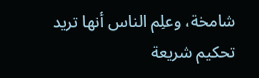شامخة، وعلِم الناس أنها تريد تحكيم شريعة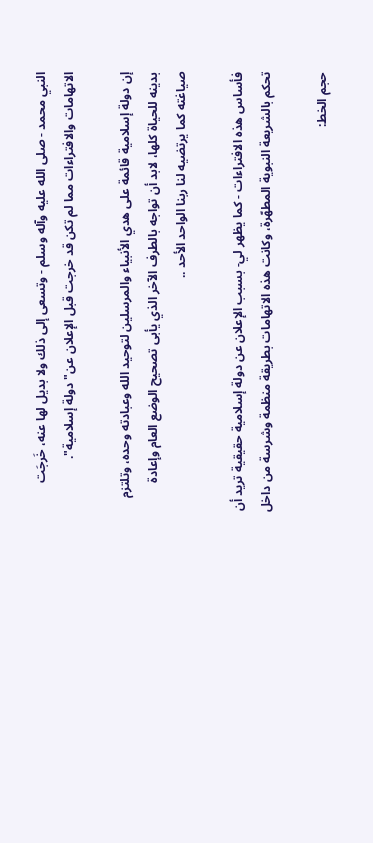النبي محمد - صلى الله عليه وآله وسلم - وتسعى إلى ذلك ولا بديل لها عنه، خَرجَت الاتهامات والافتراءات مما لم تكن قد خرجت قبل الإعلان عن"دولة إسلامية".

إن دولة إسلامية قائمة على هدي الأنبياء والمرسلين لتوحيد الله وعبادته وحده، وتلتزم بدينه للحياة كلها، لابد أن تواجه بالطرف الآخر الذي يأبى تصحيح الوضع العام وإعادة صياغته كما يرتضيه لنا ربنا الواحد الأحد ..

فأساس هذه الافتراءات - كما يظهر لي- بسبب الإعلان عن دولة إسلامية حقيقية تريد أن تحكم بالشريعة النبوية المطهّرة، وكانت هذه الاتهامات بطريقة منظمة وشرسة من داخل

حجم الخط: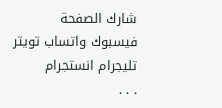شارك الصفحة
فيسبوك واتساب تويتر تليجرام انستجرام
. . .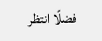فضلًا انتظر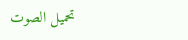تحميل الصوت